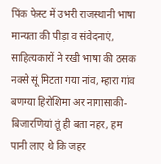पिंक फेस्ट में उभरी राजस्थानी भाषा मान्यता की पीड़ा व संवेदनाएं, साहित्यकारों ने रखी भाषा की ठसक नक्से सूं मिटता गया नांव, म्हारा गांव बणग्या हिरोशिमा अर नागासाकी-बिजारणियां तूं ही बता नहर, हम पानी लाए थे कि जहर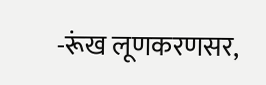-रूंख लूणकरणसर,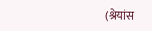(श्रेयांस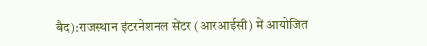बैद):राजस्थान इंटरनेशनल सेंटर (आरआईसी) में आयोजित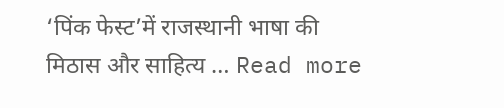‘पिंक फेस्ट’में राजस्थानी भाषा की मिठास और साहित्य … Read more